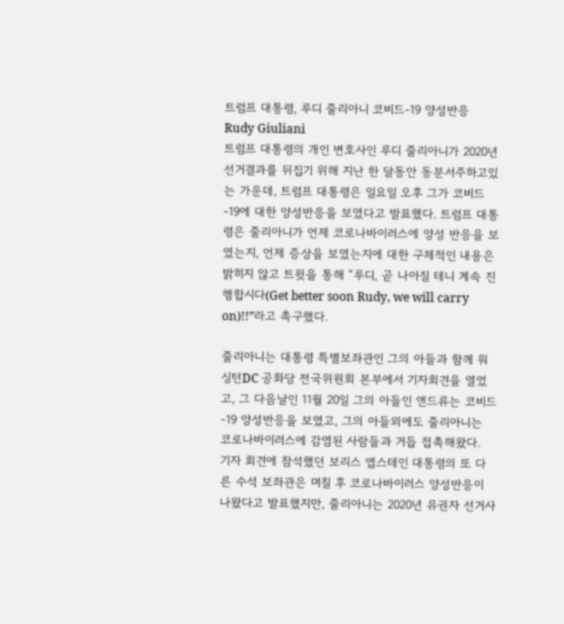트럼프 대통령, 루디 줄리아니 코비드-19 양성반응
Rudy Giuliani
트럼프 대통령의 개인 변호사인 루디 줄리아니가 2020년 선거결과를 뒤집기 위해 지난 한 달동안 동분서주하고있는 가운데, 트럼프 대통령은 일요일 오후 그가 코비드-19에 대한 양성반응을 보였다고 발표했다. 트럼프 대통령은 줄리아니가 언제 코로나바이러스에 양성 반응을 보였는지, 언제 증상을 보였는지에 대한 구체적인 내용은 밝히지 않고 트윗을 통해 “루디, 곧 나아질 테니 계속 진행합시다(Get better soon Rudy, we will carry on)!!”라고 촉구했다.

줄리아니는 대통령 특별보좌관인 그의 아들과 함께 워싱턴DC 공화당 전국위원회 본부에서 기자회견을 열었고, 그 다음날인 11월 20일 그의 아들인 앤드류는 코비드-19 양성반응을 보였고, 그의 아들외에도 줄리아니는 코로나바이러스에 감염된 사람들과 거듭 접촉해왔다.
기자 회견에 참석했던 보리스 엡스테인 대통령의 또 다른 수석 보좌관은 며칠 후 코로나바이러스 양성반응이 나왔다고 발표했지만, 줄리아니는 2020년 유권자 선거사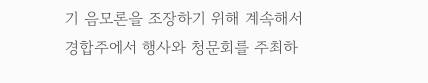기 음모론을 조장하기 위해 계속해서 경합주에서 행사와 청문회를 주최하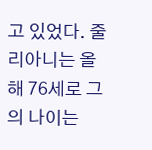고 있었다. 줄리아니는 올해 76세로 그의 나이는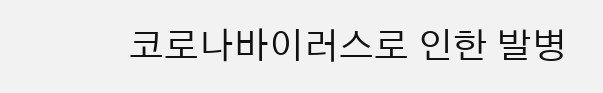코로나바이러스로 인한 발병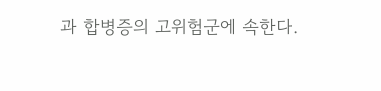과 합병증의 고위험군에 속한다.